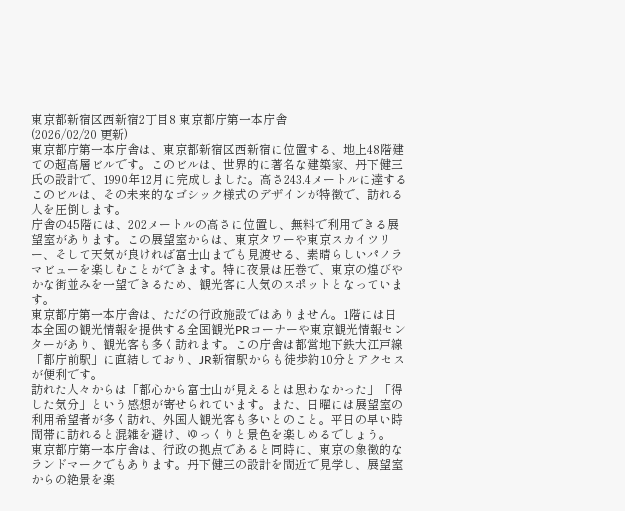東京都新宿区西新宿2丁目8 東京都庁第一本庁舎
(2026/02/20 更新)
東京都庁第一本庁舎は、東京都新宿区西新宿に位置する、地上48階建ての超高層ビルです。このビルは、世界的に著名な建築家、丹下健三氏の設計で、1990年12月に完成しました。高さ243.4メートルに達するこのビルは、その未来的なゴシック様式のデザインが特徴で、訪れる人を圧倒します。
庁舎の45階には、202メートルの高さに位置し、無料で利用できる展望室があります。この展望室からは、東京タワーや東京スカイツリー、そして天気が良ければ富士山までも見渡せる、素晴らしいパノラマビューを楽しむことができます。特に夜景は圧巻で、東京の煌びやかな街並みを一望できるため、観光客に人気のスポットとなっています。
東京都庁第一本庁舎は、ただの行政施設ではありません。1階には日本全国の観光情報を提供する全国観光PRコーナーや東京観光情報センターがあり、観光客も多く訪れます。この庁舎は都営地下鉄大江戸線「都庁前駅」に直結しており、JR新宿駅からも徒歩約10分とアクセスが便利です。
訪れた人々からは「都心から富士山が見えるとは思わなかった」「得した気分」という感想が寄せられています。また、日曜には展望室の利用希望者が多く訪れ、外国人観光客も多いとのこと。平日の早い時間帯に訪れると混雑を避け、ゆっくりと景色を楽しめるでしょう。
東京都庁第一本庁舎は、行政の拠点であると同時に、東京の象徴的なランドマークでもあります。丹下健三の設計を間近で見学し、展望室からの絶景を楽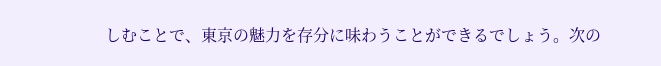しむことで、東京の魅力を存分に味わうことができるでしょう。次の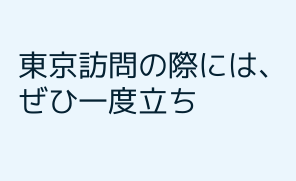東京訪問の際には、ぜひ一度立ち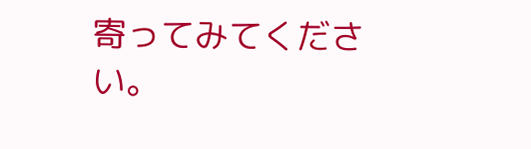寄ってみてください。